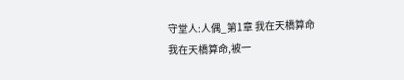守堂人:人偶_第1章 我在天橋算命
我在天橋算命,被一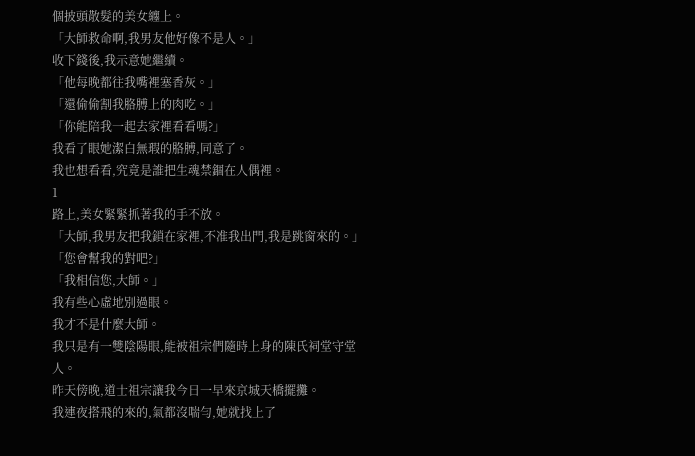個披頭散髮的美女纏上。
「大師救命啊,我男友他好像不是人。」
收下錢後,我示意她繼續。
「他每晚都往我嘴裡塞香灰。」
「還偷偷割我胳膊上的肉吃。」
「你能陪我一起去家裡看看嗎?」
我看了眼她潔白無瑕的胳膊,同意了。
我也想看看,究竟是誰把生魂禁錮在人偶裡。
1
路上,美女緊緊抓著我的手不放。
「大師,我男友把我鎖在家裡,不准我出門,我是跳窗來的。」
「您會幫我的對吧?」
「我相信您,大師。」
我有些心虛地別過眼。
我才不是什麼大師。
我只是有一雙陰陽眼,能被祖宗們隨時上身的陳氏祠堂守堂人。
昨天傍晚,道士祖宗讓我今日一早來京城天橋擺攤。
我連夜搭飛的來的,氣都沒喘勻,她就找上了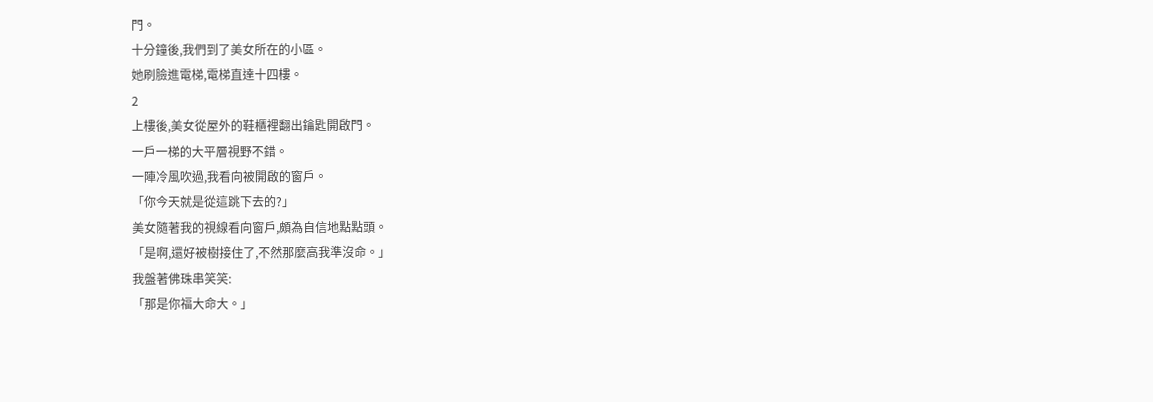門。
十分鐘後,我們到了美女所在的小區。
她刷臉進電梯,電梯直達十四樓。
2
上樓後,美女從屋外的鞋櫃裡翻出鑰匙開啟門。
一戶一梯的大平層視野不錯。
一陣冷風吹過,我看向被開啟的窗戶。
「你今天就是從這跳下去的?」
美女隨著我的視線看向窗戶,頗為自信地點點頭。
「是啊,還好被樹接住了,不然那麼高我準沒命。」
我盤著佛珠串笑笑:
「那是你福大命大。」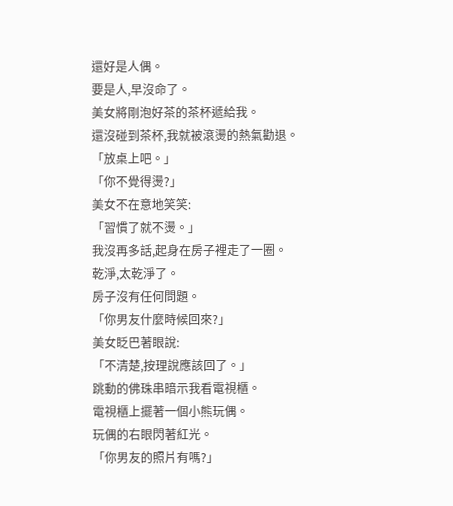還好是人偶。
要是人,早沒命了。
美女將剛泡好茶的茶杯遞給我。
還沒碰到茶杯,我就被滾燙的熱氣勸退。
「放桌上吧。」
「你不覺得燙?」
美女不在意地笑笑:
「習慣了就不燙。」
我沒再多話,起身在房子裡走了一圈。
乾淨,太乾淨了。
房子沒有任何問題。
「你男友什麼時候回來?」
美女眨巴著眼說:
「不清楚,按理說應該回了。」
跳動的佛珠串暗示我看電視櫃。
電視櫃上擺著一個小熊玩偶。
玩偶的右眼閃著紅光。
「你男友的照片有嗎?」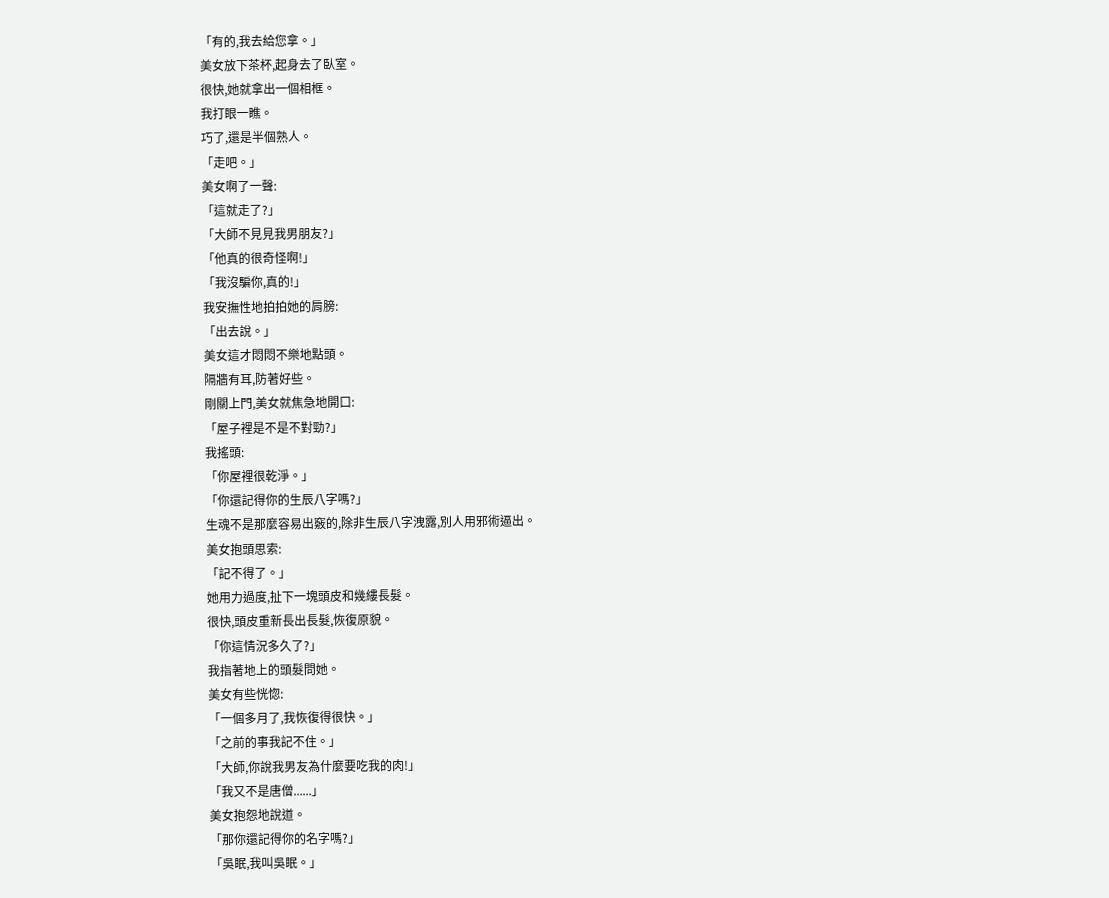「有的,我去給您拿。」
美女放下茶杯,起身去了臥室。
很快,她就拿出一個相框。
我打眼一瞧。
巧了,還是半個熟人。
「走吧。」
美女啊了一聲:
「這就走了?」
「大師不見見我男朋友?」
「他真的很奇怪啊!」
「我沒騙你,真的!」
我安撫性地拍拍她的肩膀:
「出去說。」
美女這才悶悶不樂地點頭。
隔牆有耳,防著好些。
剛關上門,美女就焦急地開口:
「屋子裡是不是不對勁?」
我搖頭:
「你屋裡很乾淨。」
「你還記得你的生辰八字嗎?」
生魂不是那麼容易出竅的,除非生辰八字洩露,別人用邪術逼出。
美女抱頭思索:
「記不得了。」
她用力過度,扯下一塊頭皮和幾縷長髮。
很快,頭皮重新長出長髮,恢復原貌。
「你這情況多久了?」
我指著地上的頭髮問她。
美女有些恍惚:
「一個多月了,我恢復得很快。」
「之前的事我記不住。」
「大師,你說我男友為什麼要吃我的肉!」
「我又不是唐僧......」
美女抱怨地說道。
「那你還記得你的名字嗎?」
「吳眠,我叫吳眠。」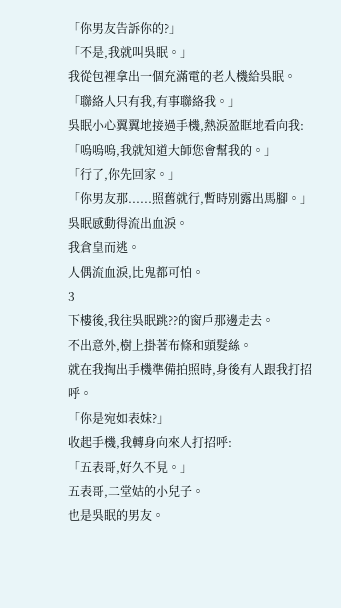「你男友告訴你的?」
「不是,我就叫吳眠。」
我從包裡拿出一個充滿電的老人機給吳眠。
「聯絡人只有我,有事聯絡我。」
吳眠小心翼翼地接過手機,熱淚盈眶地看向我:
「嗚嗚嗚,我就知道大師您會幫我的。」
「行了,你先回家。」
「你男友那......照舊就行,暫時別露出馬腳。」
吳眠感動得流出血淚。
我倉皇而逃。
人偶流血淚,比鬼都可怕。
3
下樓後,我往吳眠跳??的窗戶那邊走去。
不出意外,樹上掛著布條和頭髮絲。
就在我掏出手機準備拍照時,身後有人跟我打招呼。
「你是宛如表妹?」
收起手機,我轉身向來人打招呼:
「五表哥,好久不見。」
五表哥,二堂姑的小兒子。
也是吳眠的男友。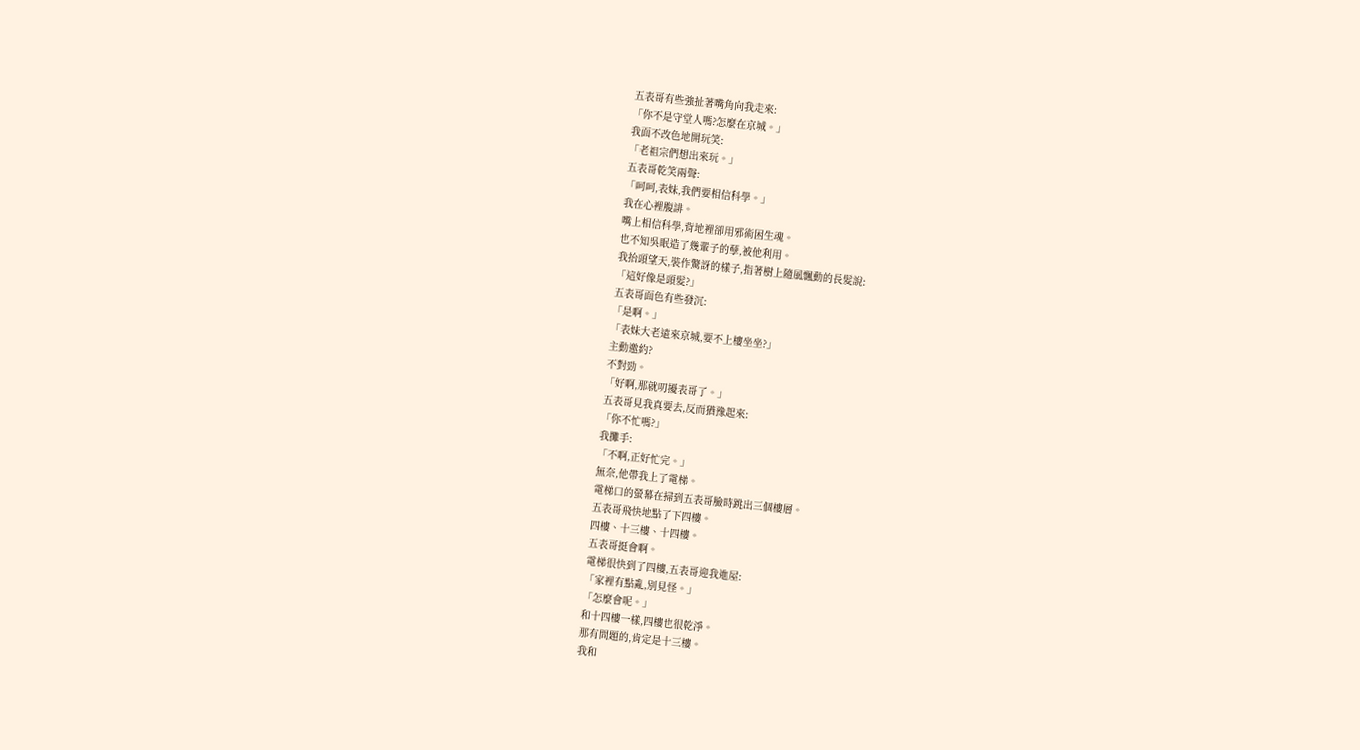五表哥有些強扯著嘴角向我走來:
「你不是守堂人嗎?怎麼在京城。」
我面不改色地開玩笑:
「老祖宗們想出來玩。」
五表哥乾笑兩聲:
「呵呵,表妹,我們要相信科學。」
我在心裡腹誹。
嘴上相信科學,背地裡卻用邪術困生魂。
也不知吳眠造了幾輩子的孽,被他利用。
我抬頭望天,裝作驚訝的樣子,指著樹上隨風飄動的長髮說:
「這好像是頭髮?」
五表哥面色有些發沉:
「是啊。」
「表妹大老遠來京城,要不上樓坐坐?」
主動邀約?
不對勁。
「好啊,那就叨擾表哥了。」
五表哥見我真要去,反而猶豫起來:
「你不忙嗎?」
我攤手:
「不啊,正好忙完。」
無奈,他帶我上了電梯。
電梯口的螢幕在掃到五表哥臉時跳出三個樓層。
五表哥飛快地點了下四樓。
四樓、十三樓、十四樓。
五表哥挺會啊。
電梯很快到了四樓,五表哥迎我進屋:
「家裡有點亂,別見怪。」
「怎麼會呢。」
和十四樓一樣,四樓也很乾淨。
那有問題的,肯定是十三樓。
我和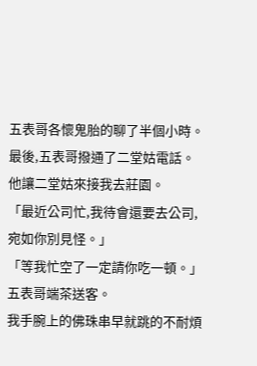五表哥各懷鬼胎的聊了半個小時。
最後,五表哥撥通了二堂姑電話。
他讓二堂姑來接我去莊園。
「最近公司忙,我待會還要去公司,宛如你別見怪。」
「等我忙空了一定請你吃一頓。」
五表哥端茶送客。
我手腕上的佛珠串早就跳的不耐煩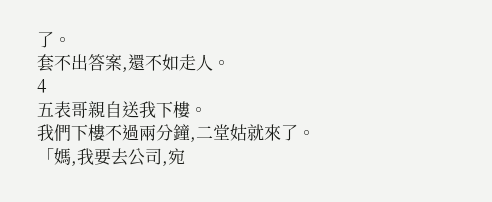了。
套不出答案,還不如走人。
4
五表哥親自送我下樓。
我們下樓不過兩分鐘,二堂姑就來了。
「媽,我要去公司,宛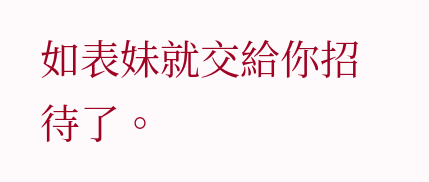如表妹就交給你招待了。